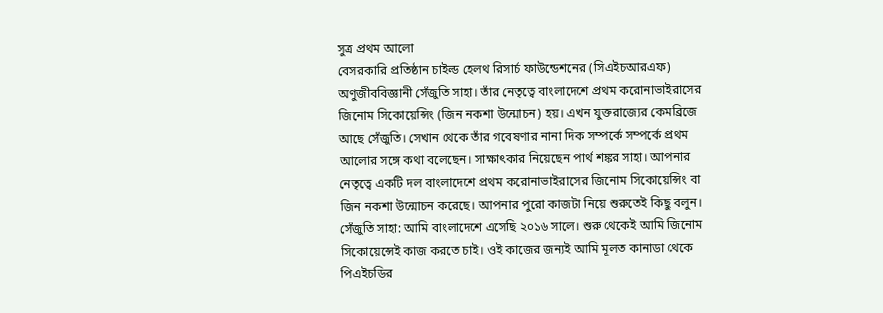সুত্র প্রথম আলো
বেসরকারি প্রতিষ্ঠান চাইল্ড হেলথ রিসার্চ ফাউন্ডেশনের (সিএইচআরএফ) অণুজীববিজ্ঞানী সেঁজুতি সাহা। তাঁর নেতৃত্বে বাংলাদেশে প্রথম করোনাভাইরাসের জিনোম সিকোয়েন্সিং (জিন নকশা উন্মোচন) হয়। এখন যুক্তরাজ্যের কেমব্রিজে আছে সেঁজুতি। সেখান থেকে তাঁর গবেষণার নানা দিক সম্পর্কে সম্পর্কে প্রথম আলোর সঙ্গে কথা বলেছেন। সাক্ষাৎকার নিয়েছেন পার্থ শঙ্কর সাহা। আপনার নেতৃত্বে একটি দল বাংলাদেশে প্রথম করোনাভাইরাসের জিনোম সিকোয়েন্সিং বা জিন নকশা উন্মোচন করেছে। আপনার পুরো কাজটা নিয়ে শুরুতেই কিছু বলুন।
সেঁজুতি সাহা: আমি বাংলাদেশে এসেছি ২০১৬ সালে। শুরু থেকেই আমি জিনোম সিকোয়েন্সেই কাজ করতে চাই। ওই কাজের জন্যই আমি মূলত কানাডা থেকে পিএইচডির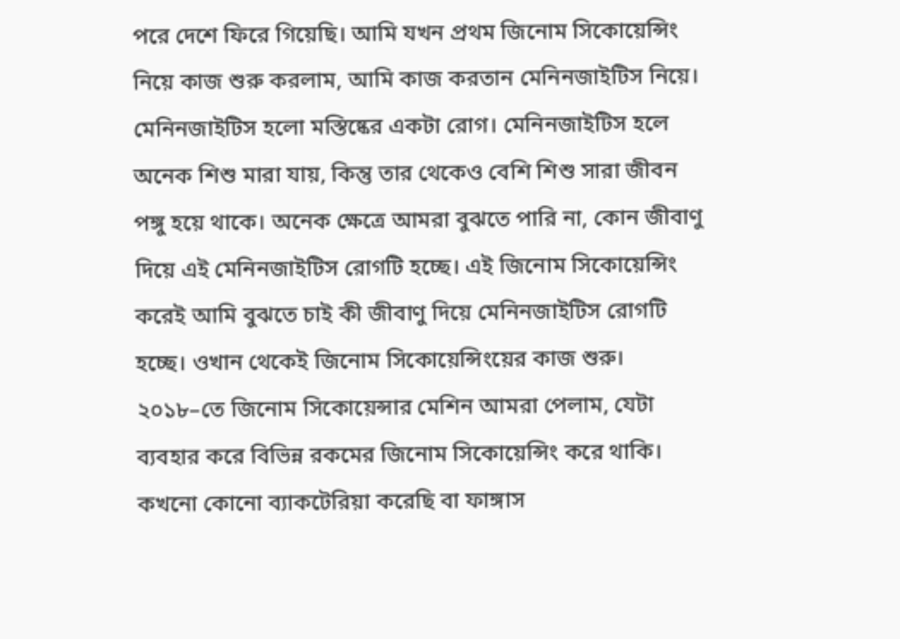পরে দেশে ফিরে গিয়েছি। আমি যখন প্রথম জিনোম সিকোয়েন্সিং নিয়ে কাজ শুরু করলাম, আমি কাজ করতান মেনিনজাইটিস নিয়ে। মেনিনজাইটিস হলো মস্তিষ্কের একটা রোগ। মেনিনজাইটিস হলে অনেক শিশু মারা যায়, কিন্তু তার থেকেও বেশি শিশু সারা জীবন পঙ্গু হয়ে থাকে। অনেক ক্ষেত্রে আমরা বুঝতে পারি না, কোন জীবাণু দিয়ে এই মেনিনজাইটিস রোগটি হচ্ছে। এই জিনোম সিকোয়েন্সিং করেই আমি বুঝতে চাই কী জীবাণু দিয়ে মেনিনজাইটিস রোগটি হচ্ছে। ওখান থেকেই জিনোম সিকোয়েন্সিংয়ের কাজ শুরু। ২০১৮–তে জিনোম সিকোয়েন্সার মেশিন আমরা পেলাম, যেটা ব্যবহার করে বিভিন্ন রকমের জিনোম সিকোয়েন্সিং করে থাকি। কখনো কোনো ব্যাকটেরিয়া করেছি বা ফাঙ্গাস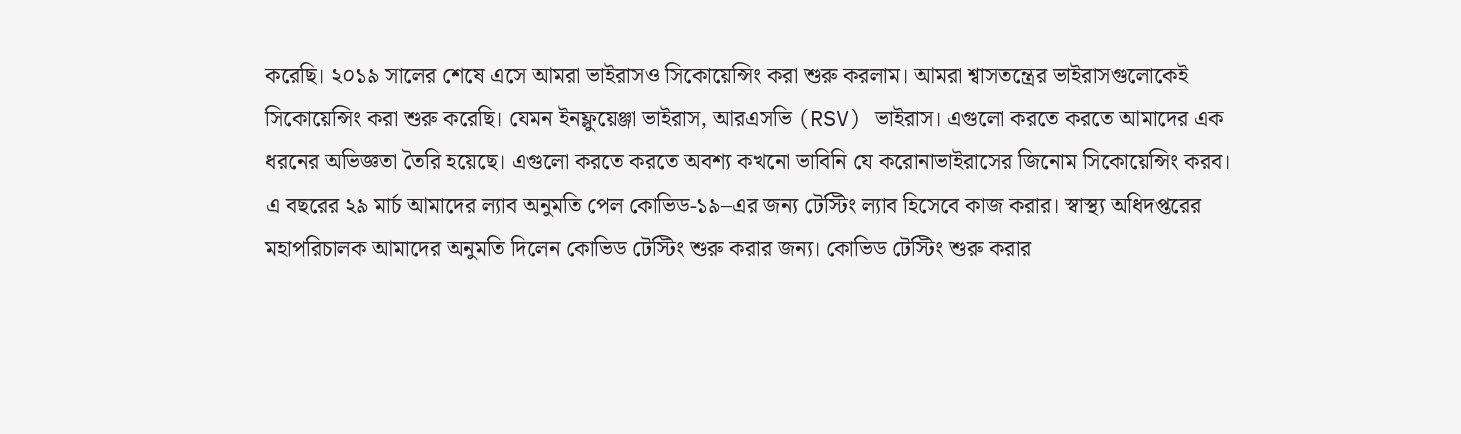করেছি। ২০১৯ সালের শেষে এসে আমরা ভাইরাসও সিকোয়েন্সিং করা শুরু করলাম। আমরা শ্বাসতন্ত্রের ভাইরাসগুলোকেই সিকোয়েন্সিং করা শুরু করেছি। যেমন ইনফ্লুয়েঞ্জা ভাইরাস, আরএসভি (RSV) ভাইরাস। এগুলো করতে করতে আমাদের এক ধরনের অভিজ্ঞতা তৈরি হয়েছে। এগুলো করতে করতে অবশ্য কখনো ভাবিনি যে করোনাভাইরাসের জিনোম সিকোয়েন্সিং করব।
এ বছরের ২৯ মার্চ আমাদের ল্যাব অনুমতি পেল কোভিড-১৯–এর জন্য টেস্টিং ল্যাব হিসেবে কাজ করার। স্বাস্থ্য অধিদপ্তরের মহাপরিচালক আমাদের অনুমতি দিলেন কোভিড টেস্টিং শুরু করার জন্য। কোভিড টেস্টিং শুরু করার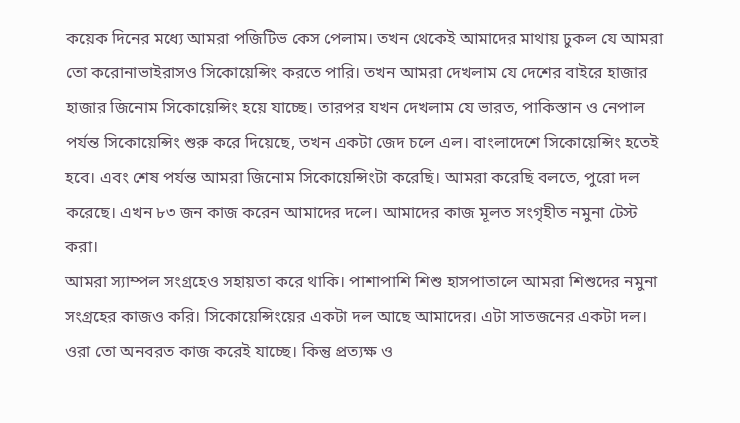কয়েক দিনের মধ্যে আমরা পজিটিভ কেস পেলাম। তখন থেকেই আমাদের মাথায় ঢুকল যে আমরা তো করোনাভাইরাসও সিকোয়েন্সিং করতে পারি। তখন আমরা দেখলাম যে দেশের বাইরে হাজার হাজার জিনোম সিকোয়েন্সিং হয়ে যাচ্ছে। তারপর যখন দেখলাম যে ভারত, পাকিস্তান ও নেপাল পর্যন্ত সিকোয়েন্সিং শুরু করে দিয়েছে, তখন একটা জেদ চলে এল। বাংলাদেশে সিকোয়েন্সিং হতেই হবে। এবং শেষ পর্যন্ত আমরা জিনোম সিকোয়েন্সিংটা করেছি। আমরা করেছি বলতে, পুরো দল করেছে। এখন ৮৩ জন কাজ করেন আমাদের দলে। আমাদের কাজ মূলত সংগৃহীত নমুনা টেস্ট করা।
আমরা স্যাম্পল সংগ্রহেও সহায়তা করে থাকি। পাশাপাশি শিশু হাসপাতালে আমরা শিশুদের নমুনা সংগ্রহের কাজও করি। সিকোয়েন্সিংয়ের একটা দল আছে আমাদের। এটা সাতজনের একটা দল। ওরা তো অনবরত কাজ করেই যাচ্ছে। কিন্তু প্রত্যক্ষ ও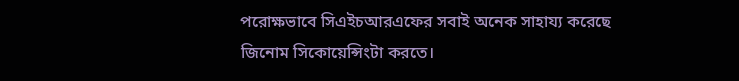পরোক্ষভাবে সিএইচআরএফের সবাই অনেক সাহায্য করেছে জিনোম সিকোয়েন্সিংটা করতে।